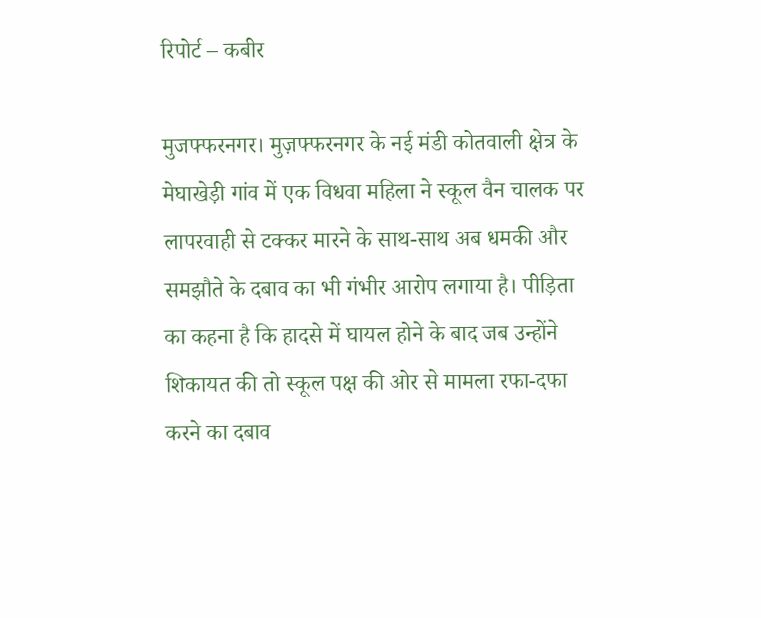रिपोर्ट – कबीर

मुजफ्फरनगर। मुज़फ्फरनगर के नई मंडी कोतवाली क्षेत्र के मेघाखेड़ी गांव में एक विधवा महिला ने स्कूल वैन चालक पर लापरवाही से टक्कर मारने के साथ-साथ अब धमकी और समझौते के दबाव का भी गंभीर आरोप लगाया है। पीड़िता का कहना है कि हादसे में घायल होने के बाद जब उन्होंने शिकायत की तो स्कूल पक्ष की ओर से मामला रफा-दफा करने का दबाव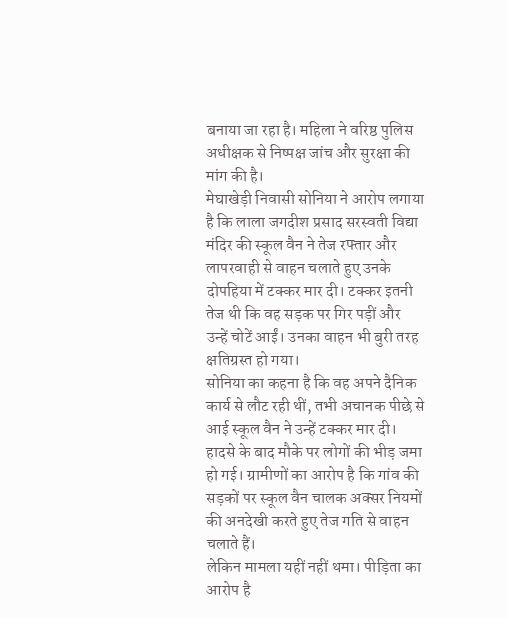बनाया जा रहा है। महिला ने वरिष्ठ पुलिस अधीक्षक से निष्पक्ष जांच और सुरक्षा की मांग की है।
मेघाखेड़ी निवासी सोनिया ने आरोप लगाया है कि लाला जगदीश प्रसाद सरस्वती विद्या मंदिर की स्कूल वैन ने तेज रफ्तार और लापरवाही से वाहन चलाते हुए उनके दोपहिया में टक्कर मार दी। टक्कर इतनी तेज थी कि वह सड़क पर गिर पड़ीं और उन्हें चोटें आईं। उनका वाहन भी बुरी तरह क्षतिग्रस्त हो गया।
सोनिया का कहना है कि वह अपने दैनिक कार्य से लौट रही थीं, तभी अचानक पीछे से आई स्कूल वैन ने उन्हें टक्कर मार दी। हादसे के बाद मौके पर लोगों की भीड़ जमा हो गई। ग्रामीणों का आरोप है कि गांव की सड़कों पर स्कूल वैन चालक अक्सर नियमों की अनदेखी करते हुए तेज गति से वाहन चलाते हैं।
लेकिन मामला यहीं नहीं थमा। पीड़िता का आरोप है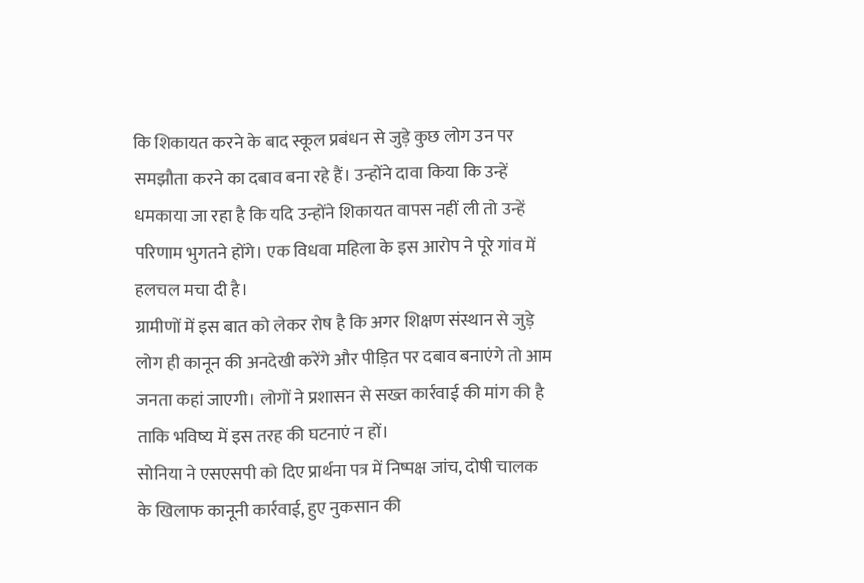कि शिकायत करने के बाद स्कूल प्रबंधन से जुड़े कुछ लोग उन पर समझौता करने का दबाव बना रहे हैं। उन्होंने दावा किया कि उन्हें धमकाया जा रहा है कि यदि उन्होंने शिकायत वापस नहीं ली तो उन्हें परिणाम भुगतने होंगे। एक विधवा महिला के इस आरोप ने पूरे गांव में हलचल मचा दी है।
ग्रामीणों में इस बात को लेकर रोष है कि अगर शिक्षण संस्थान से जुड़े लोग ही कानून की अनदेखी करेंगे और पीड़ित पर दबाव बनाएंगे तो आम जनता कहां जाएगी। लोगों ने प्रशासन से सख्त कार्रवाई की मांग की है ताकि भविष्य में इस तरह की घटनाएं न हों।
सोनिया ने एसएसपी को दिए प्रार्थना पत्र में निष्पक्ष जांच, दोषी चालक के खिलाफ कानूनी कार्रवाई, हुए नुकसान की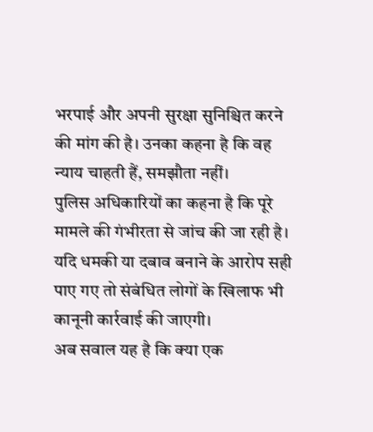भरपाई और अपनी सुरक्षा सुनिश्चित करने की मांग की है। उनका कहना है कि वह न्याय चाहती हैं, समझौता नहीं।
पुलिस अधिकारियों का कहना है कि पूरे मामले की गंभीरता से जांच की जा रही है। यदि धमकी या दबाव बनाने के आरोप सही पाए गए तो संबंधित लोगों के खिलाफ भी कानूनी कार्रवाई की जाएगी।
अब सवाल यह है कि क्या एक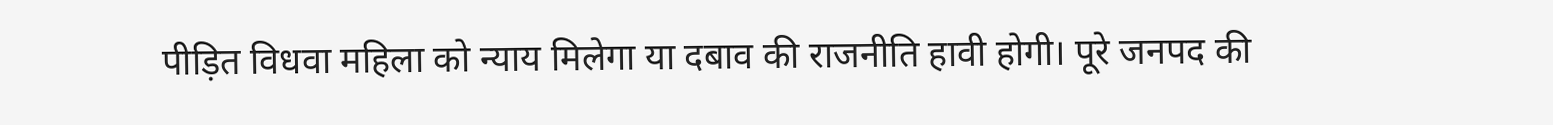पीड़ित विधवा महिला को न्याय मिलेगा या दबाव की राजनीति हावी होगी। पूरे जनपद की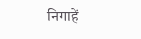निगाहें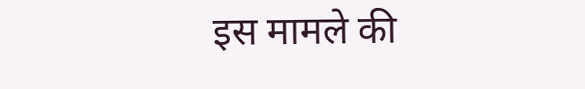इस मामले की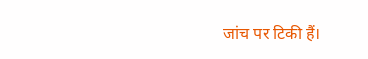जांच पर टिकी हैं।